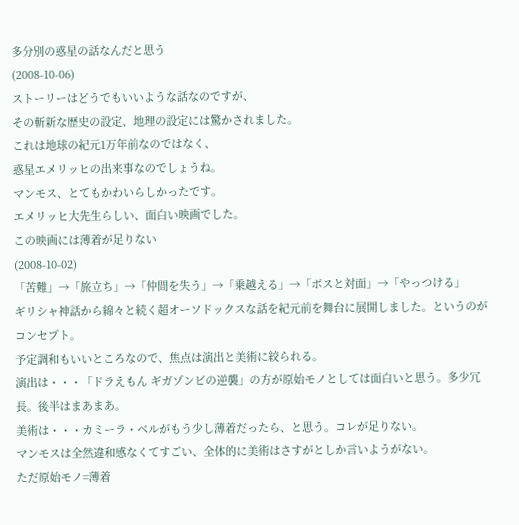多分別の惑星の話なんだと思う
(2008-10-06)
ストーリーはどうでもいいような話なのですが、
その斬新な歴史の設定、地理の設定には驚かされました。
これは地球の紀元1万年前なのではなく、
惑星エメリッヒの出来事なのでしょうね。
マンモス、とてもかわいらしかったです。
エメリッヒ大先生らしい、面白い映画でした。
この映画には薄着が足りない
(2008-10-02)
「苦難」→「旅立ち」→「仲間を失う」→「乗越える」→「ボスと対面」→「やっつける」
ギリシャ神話から綿々と続く超オーソドックスな話を紀元前を舞台に展開しました。というのがコンセプト。
予定調和もいいところなので、焦点は演出と美術に絞られる。
演出は・・・「ドラえもん ギガゾンビの逆襲」の方が原始モノとしては面白いと思う。多少冗長。後半はまあまあ。
美術は・・・カミーラ・ベルがもう少し薄着だったら、と思う。コレが足りない。
マンモスは全然違和感なくてすごい、全体的に美術はさすがとしか言いようがない。
ただ原始モノ=薄着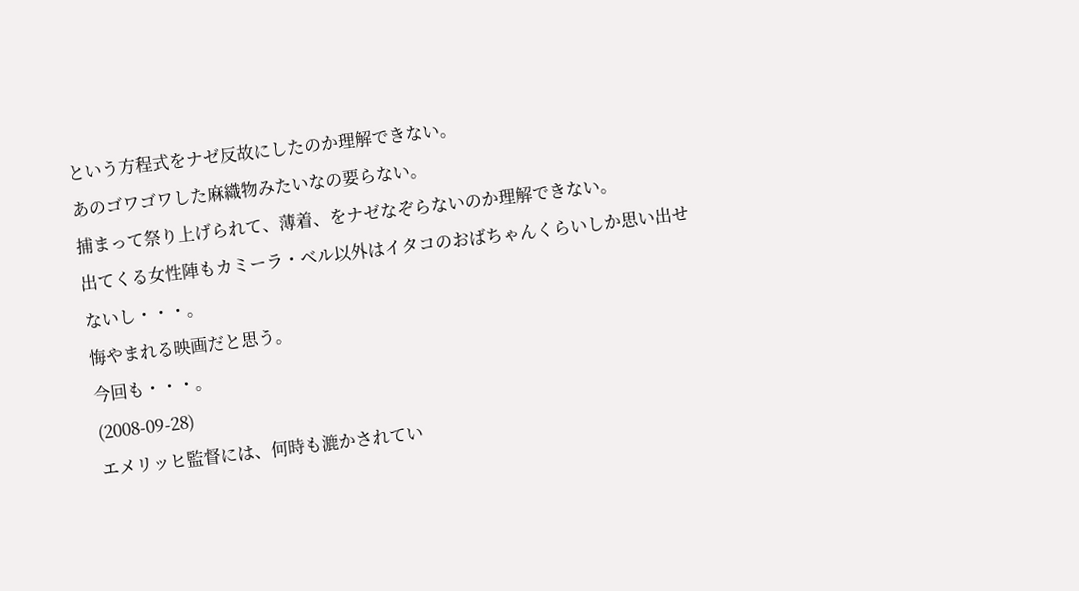という方程式をナゼ反故にしたのか理解できない。
あのゴワゴワした麻織物みたいなの要らない。
捕まって祭り上げられて、薄着、をナゼなぞらないのか理解できない。
出てくる女性陣もカミーラ・ベル以外はイタコのおばちゃんくらいしか思い出せないし・・・。
悔やまれる映画だと思う。
今回も・・・。
(2008-09-28)
エメリッヒ監督には、何時も漉かされてい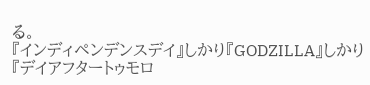る。
『インディペンデンスデイ』しかり『GODZILLA』しかり『デイアフタートゥモロ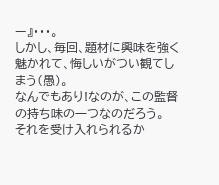ー』・・・。
しかし、毎回、題材に興味を強く魅かれて、悔しいがつい観てしまう(愚)。
なんでもあり!なのが、この監督の持ち味の一つなのだろう。
それを受け入れられるか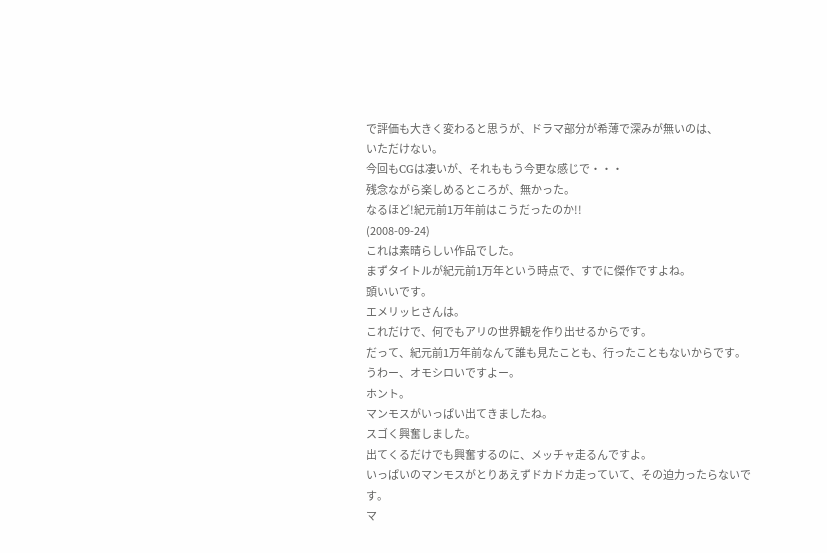で評価も大きく変わると思うが、ドラマ部分が希薄で深みが無いのは、
いただけない。
今回もCGは凄いが、それももう今更な感じで・・・
残念ながら楽しめるところが、無かった。
なるほど!紀元前1万年前はこうだったのか!!
(2008-09-24)
これは素晴らしい作品でした。
まずタイトルが紀元前1万年という時点で、すでに傑作ですよね。
頭いいです。
エメリッヒさんは。
これだけで、何でもアリの世界観を作り出せるからです。
だって、紀元前1万年前なんて誰も見たことも、行ったこともないからです。
うわー、オモシロいですよー。
ホント。
マンモスがいっぱい出てきましたね。
スゴく興奮しました。
出てくるだけでも興奮するのに、メッチャ走るんですよ。
いっぱいのマンモスがとりあえずドカドカ走っていて、その迫力ったらないです。
マ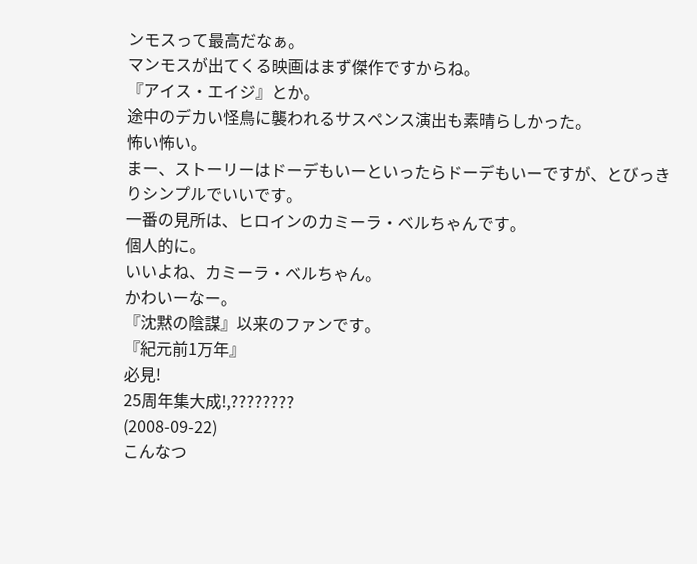ンモスって最高だなぁ。
マンモスが出てくる映画はまず傑作ですからね。
『アイス・エイジ』とか。
途中のデカい怪鳥に襲われるサスペンス演出も素晴らしかった。
怖い怖い。
まー、ストーリーはドーデもいーといったらドーデもいーですが、とびっきりシンプルでいいです。
一番の見所は、ヒロインのカミーラ・ベルちゃんです。
個人的に。
いいよね、カミーラ・ベルちゃん。
かわいーなー。
『沈黙の陰謀』以来のファンです。
『紀元前1万年』
必見!
25周年集大成!,????????
(2008-09-22)
こんなつ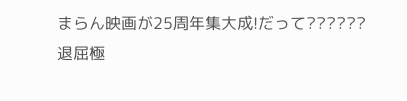まらん映画が25周年集大成!だって??????
退屈極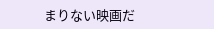まりない映画だ